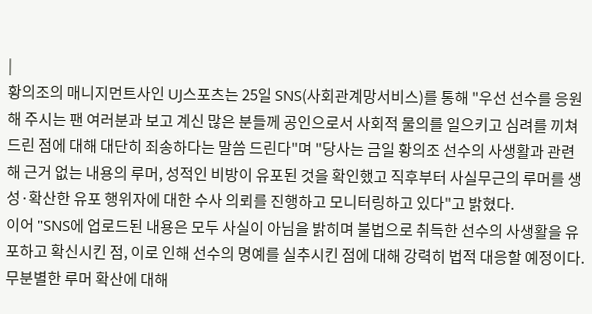|
황의조의 매니지먼트사인 UJ스포츠는 25일 SNS(사회관계망서비스)를 통해 "우선 선수를 응원해 주시는 팬 여러분과 보고 계신 많은 분들께 공인으로서 사회적 물의를 일으키고 심려를 끼쳐 드린 점에 대해 대단히 죄송하다는 말씀 드린다"며 "당사는 금일 황의조 선수의 사생활과 관련해 근거 없는 내용의 루머, 성적인 비방이 유포된 것을 확인했고 직후부터 사실무근의 루머를 생성·확산한 유포 행위자에 대한 수사 의뢰를 진행하고 모니터링하고 있다"고 밝혔다.
이어 "SNS에 업로드된 내용은 모두 사실이 아님을 밝히며 불법으로 취득한 선수의 사생활을 유포하고 확신시킨 점, 이로 인해 선수의 명예를 실추시킨 점에 대해 강력히 법적 대응할 예정이다. 무분별한 루머 확산에 대해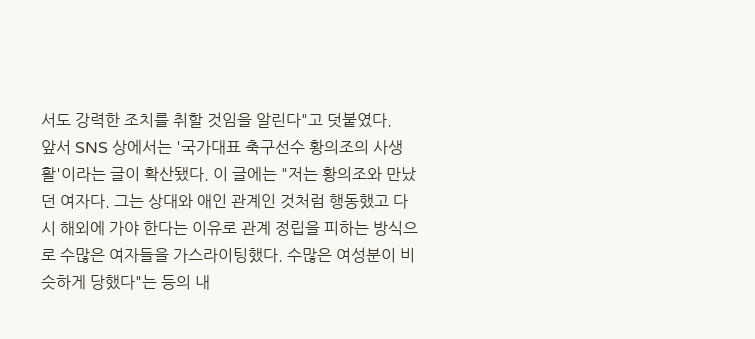서도 강력한 조치를 취할 것임을 알린다"고 덧붙였다.
앞서 SNS 상에서는 '국가대표 축구선수 황의조의 사생활'이라는 글이 확산됐다. 이 글에는 "저는 황의조와 만났던 여자다. 그는 상대와 애인 관계인 것처럼 행동했고 다시 해외에 가야 한다는 이유로 관계 정립을 피하는 방식으로 수많은 여자들을 가스라이팅했다. 수많은 여성분이 비슷하게 당했다"는 등의 내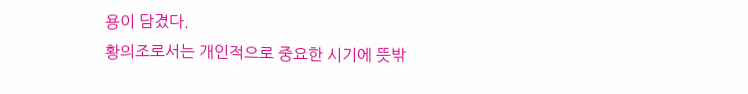용이 담겼다.
황의조로서는 개인적으로 중요한 시기에 뜻밖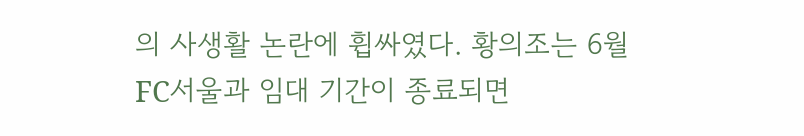의 사생활 논란에 휩싸였다. 황의조는 6월 FC서울과 임대 기간이 종료되면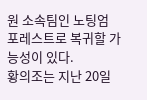원 소속팀인 노팅엄 포레스트로 복귀할 가능성이 있다.
황의조는 지난 20일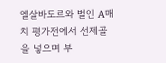엘살바도르와 벌인 A매치 평가전에서 선제골을 넣으며 부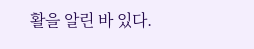활을 알린 바 있다.